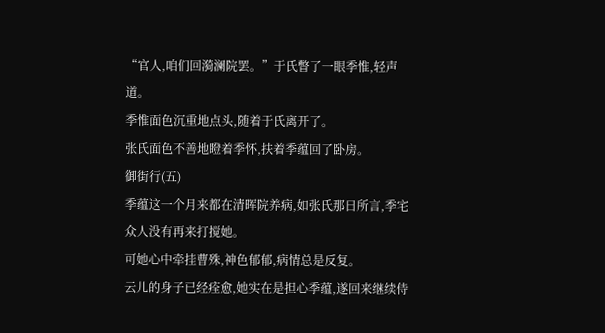“官人,咱们回漪澜院罢。”于氏瞥了一眼季惟,轻声道。
季惟面色沉重地点头,随着于氏离开了。
张氏面色不善地瞪着季怀,扶着季蕴回了卧房。
御街行(五)
季蕴这一个月来都在清晖院养病,如张氏那日所言,季宅众人没有再来打搅她。
可她心中牵挂曹殊,神色郁郁,病情总是反复。
云儿的身子已经痊愈,她实在是担心季蕴,遂回来继续侍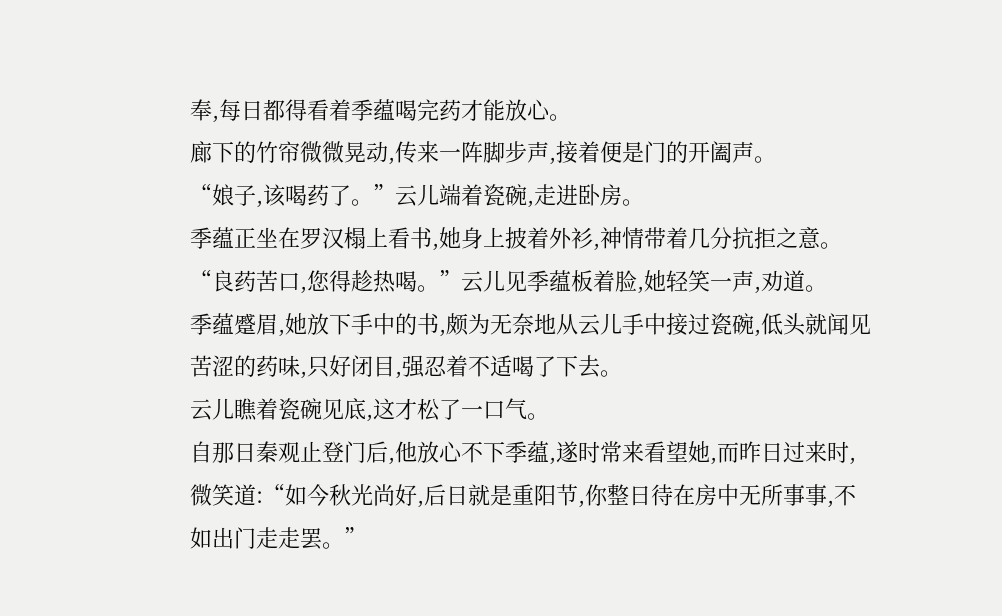奉,每日都得看着季蕴喝完药才能放心。
廊下的竹帘微微晃动,传来一阵脚步声,接着便是门的开阖声。
“娘子,该喝药了。”云儿端着瓷碗,走进卧房。
季蕴正坐在罗汉榻上看书,她身上披着外衫,神情带着几分抗拒之意。
“良药苦口,您得趁热喝。”云儿见季蕴板着脸,她轻笑一声,劝道。
季蕴蹙眉,她放下手中的书,颇为无奈地从云儿手中接过瓷碗,低头就闻见苦涩的药味,只好闭目,强忍着不适喝了下去。
云儿瞧着瓷碗见底,这才松了一口气。
自那日秦观止登门后,他放心不下季蕴,遂时常来看望她,而昨日过来时,微笑道:“如今秋光尚好,后日就是重阳节,你整日待在房中无所事事,不如出门走走罢。”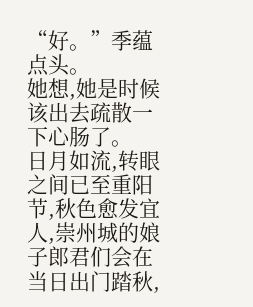“好。”季蕴点头。
她想,她是时候该出去疏散一下心肠了。
日月如流,转眼之间已至重阳节,秋色愈发宜人,崇州城的娘子郎君们会在当日出门踏秋,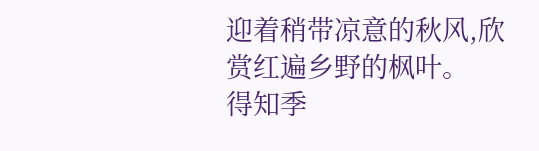迎着稍带凉意的秋风,欣赏红遍乡野的枫叶。
得知季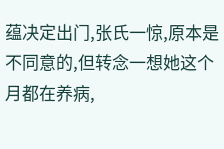蕴决定出门,张氏一惊,原本是不同意的,但转念一想她这个月都在养病,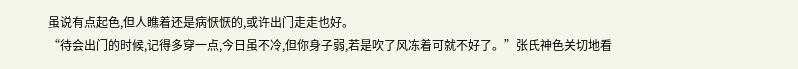虽说有点起色,但人瞧着还是病恹恹的,或许出门走走也好。
“待会出门的时候,记得多穿一点,今日虽不冷,但你身子弱,若是吹了风冻着可就不好了。”张氏神色关切地看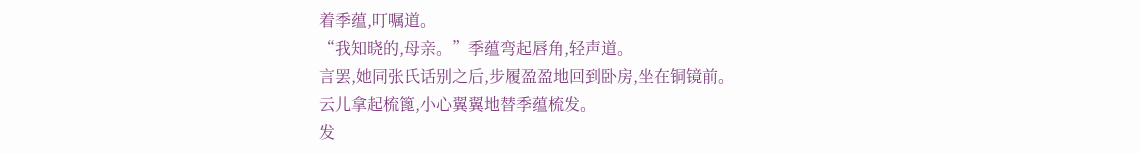着季蕴,叮嘱道。
“我知晓的,母亲。”季蕴弯起唇角,轻声道。
言罢,她同张氏话别之后,步履盈盈地回到卧房,坐在铜镜前。
云儿拿起梳篦,小心翼翼地替季蕴梳发。
发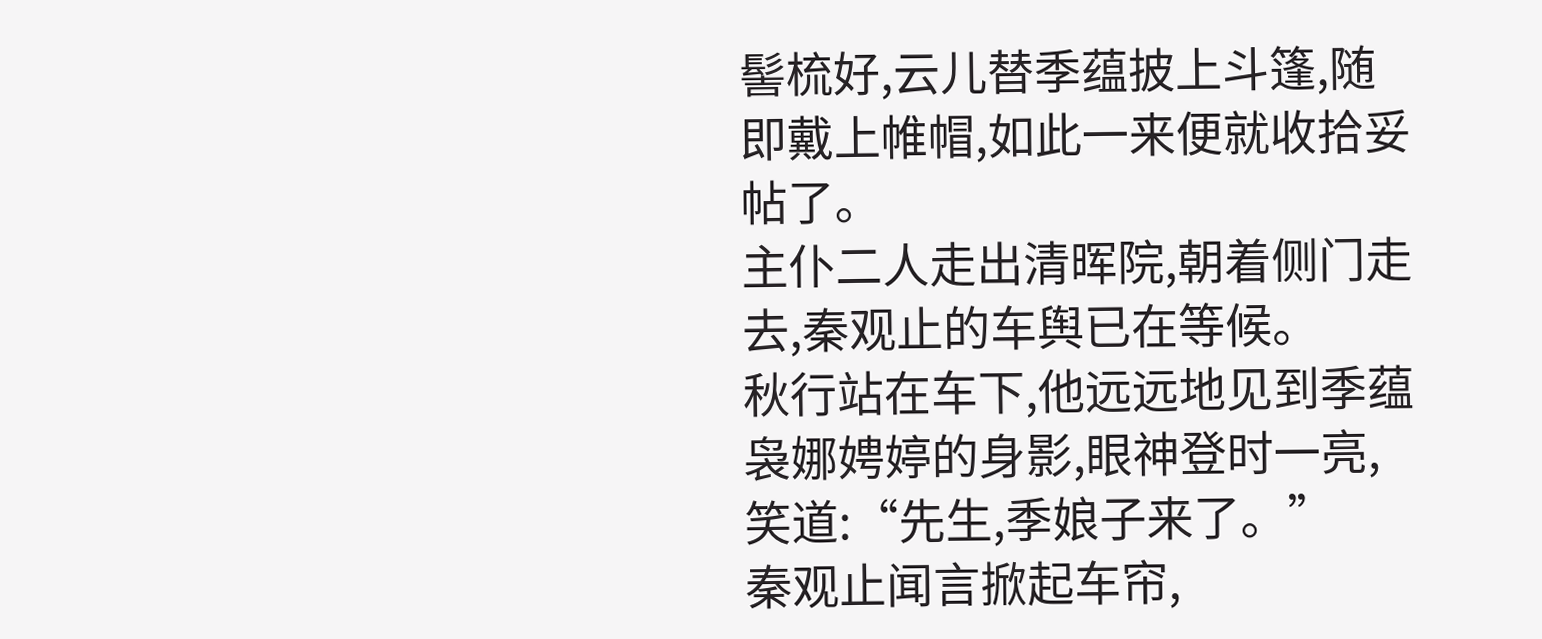髻梳好,云儿替季蕴披上斗篷,随即戴上帷帽,如此一来便就收拾妥帖了。
主仆二人走出清晖院,朝着侧门走去,秦观止的车舆已在等候。
秋行站在车下,他远远地见到季蕴袅娜娉婷的身影,眼神登时一亮,笑道:“先生,季娘子来了。”
秦观止闻言掀起车帘,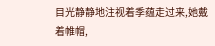目光静静地注视着季蕴走过来,她戴着帷帽,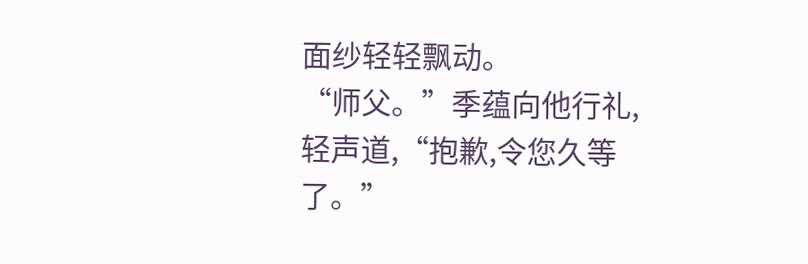面纱轻轻飘动。
“师父。”季蕴向他行礼,轻声道,“抱歉,令您久等了。”